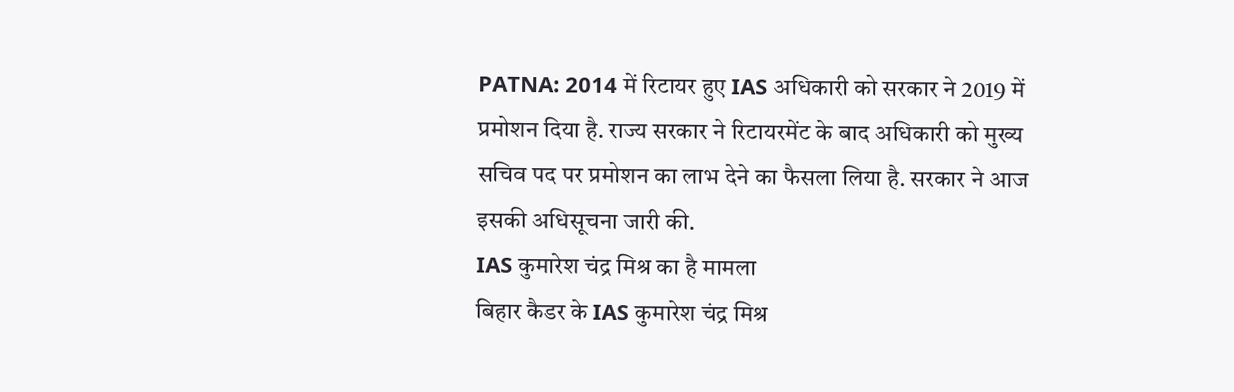PATNA: 2014 में रिटायर हुए IAS अधिकारी को सरकार ने 2019 में प्रमोशन दिया है. राज्य सरकार ने रिटायरमेंट के बाद अधिकारी को मुख्य सचिव पद पर प्रमोशन का लाभ देने का फैसला लिया है. सरकार ने आज इसकी अधिसूचना जारी की.
IAS कुमारेश चंद्र मिश्र का है मामला
बिहार कैडर के IAS कुमारेश चंद्र मिश्र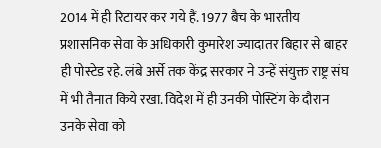2014 में ही रिटायर कर गये हैं. 1977 बैच के भारतीय प्रशासनिक सेवा के अधिकारी कुमारेश ज्यादातर बिहार से बाहर ही पोस्टेड रहे. लंबे अर्से तक केंद्र सरकार ने उन्हें संयुक्त राष्ट्र संघ में भी तैनात किये रखा. विदेश में ही उनकी पोस्टिंग के दौरान उनके सेवा को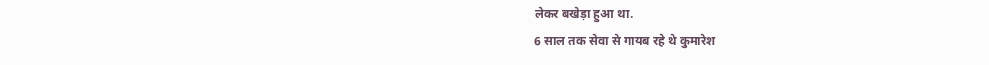लेकर बखेड़ा हुआ था.
6 साल तक सेवा से गायब रहे थे कुमारेश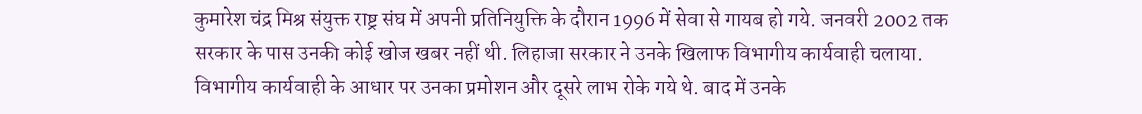कुमारेश चंद्र मिश्र संयुक्त राष्ट्र संघ में अपनी प्रतिनियुक्ति के दौरान 1996 में सेवा से गायब हो गये. जनवरी 2002 तक सरकार के पास उनकी कोई खोज खबर नहीं थी. लिहाजा सरकार ने उनके खिलाफ विभागीय कार्यवाही चलाया. विभागीय कार्यवाही के आधार पर उनका प्रमोशन और दूसरे लाभ रोके गये थे. बाद में उनके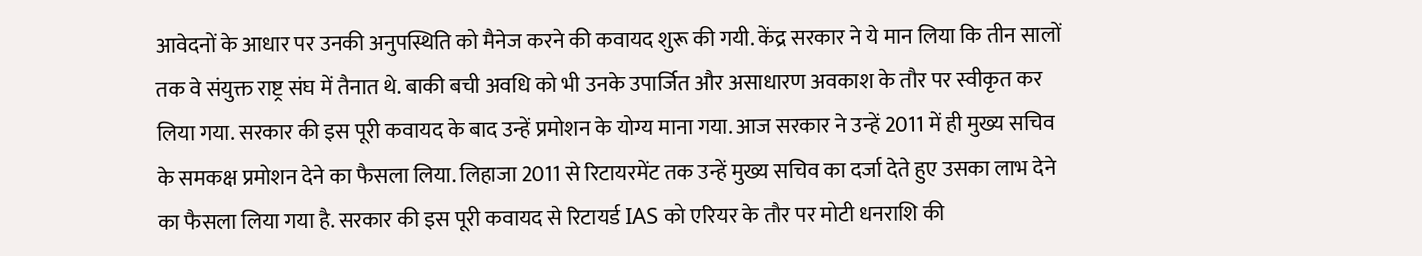आवेदनों के आधार पर उनकी अनुपस्थिति को मैनेज करने की कवायद शुरू की गयी. केंद्र सरकार ने ये मान लिया कि तीन सालों तक वे संयुक्त राष्ट्र संघ में तैनात थे. बाकी बची अवधि को भी उनके उपार्जित और असाधारण अवकाश के तौर पर स्वीकृत कर लिया गया. सरकार की इस पूरी कवायद के बाद उन्हें प्रमोशन के योग्य माना गया. आज सरकार ने उन्हें 2011 में ही मुख्य सचिव के समकक्ष प्रमोशन देने का फैसला लिया. लिहाजा 2011 से रिटायरमेंट तक उन्हें मुख्य सचिव का दर्जा देते हुए उसका लाभ देने का फैसला लिया गया है. सरकार की इस पूरी कवायद से रिटायर्ड IAS को एरियर के तौर पर मोटी धनराशि की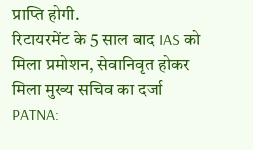प्राप्ति होगी.
रिटायरमेंट के 5 साल बाद IAS को मिला प्रमोशन, सेवानिवृत होकर मिला मुख्य सचिव का दर्जा
PATNA: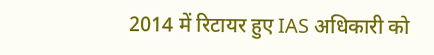2014 में रिटायर हुए IAS अधिकारी को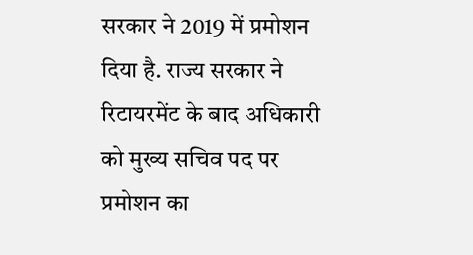सरकार ने 2019 में प्रमोशन दिया है. राज्य सरकार ने रिटायरमेंट के बाद अधिकारी को मुख्य सचिव पद पर प्रमोशन का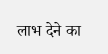लाभ देने का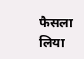फैसला लिया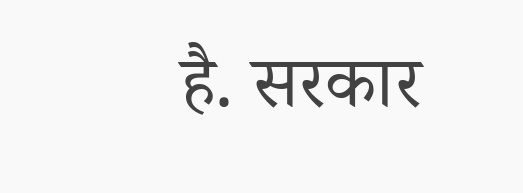है. सरकार